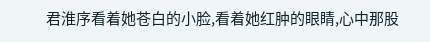君淮序看着她苍白的小脸,看着她红肿的眼睛,心中那股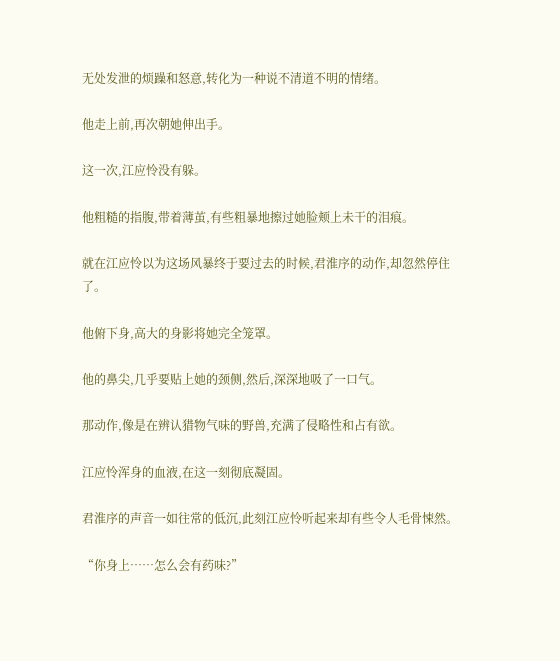无处发泄的烦躁和怒意,转化为一种说不清道不明的情绪。

他走上前,再次朝她伸出手。

这一次,江应怜没有躲。

他粗糙的指腹,带着薄茧,有些粗暴地擦过她脸颊上未干的泪痕。

就在江应怜以为这场风暴终于要过去的时候,君淮序的动作,却忽然停住了。

他俯下身,高大的身影将她完全笼罩。

他的鼻尖,几乎要贴上她的颈侧,然后,深深地吸了一口气。

那动作,像是在辨认猎物气味的野兽,充满了侵略性和占有欲。

江应怜浑身的血液,在这一刻彻底凝固。

君淮序的声音一如往常的低沉,此刻江应怜听起来却有些令人毛骨悚然。

“你身上……怎么会有药味?”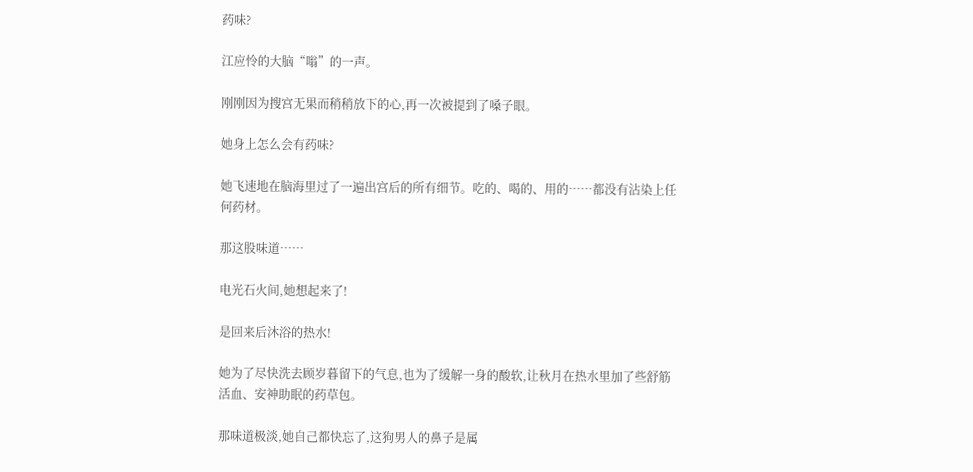药味?

江应怜的大脑“嗡”的一声。

刚刚因为搜宫无果而稍稍放下的心,再一次被提到了嗓子眼。

她身上怎么会有药味?

她飞速地在脑海里过了一遍出宫后的所有细节。吃的、喝的、用的……都没有沾染上任何药材。

那这股味道……

电光石火间,她想起来了!

是回来后沐浴的热水!

她为了尽快洗去顾岁暮留下的气息,也为了缓解一身的酸软,让秋月在热水里加了些舒筋活血、安神助眠的药草包。

那味道极淡,她自己都快忘了,这狗男人的鼻子是属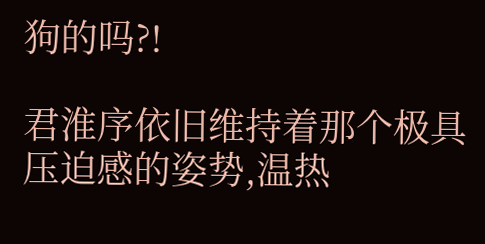狗的吗?!

君淮序依旧维持着那个极具压迫感的姿势,温热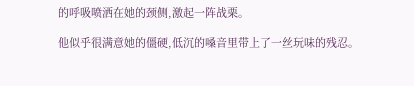的呼吸喷洒在她的颈侧,激起一阵战栗。

他似乎很满意她的僵硬,低沉的嗓音里带上了一丝玩味的残忍。